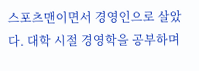스포츠맨이면서 경영인으로 살았다. 대학 시절 경영학을 공부하며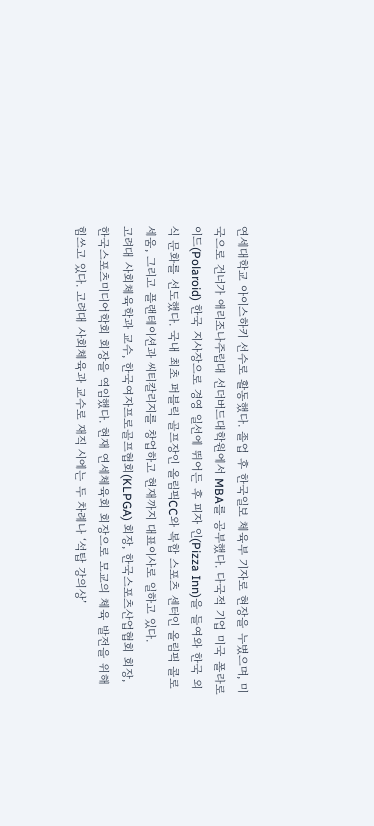연세대학교 아이스하키 선수로 활동했다. 졸업 후 한국일보 체육부 기자로 현장을 누볐으며, 미국으로 건너가 애리조나주립대 선더버드대학원에서 MBA를 공부했다. 다국적 기업 미국 폴라로이드(Polaroid) 한국 지사장으로 경영 일선에 뛰어든 후 피자 인(Pizza Inn)을 들여와 한국 외식 문화를 선도했다. 국내 최초 퍼블릭 골프장인 올림픽CC와 복합 스포츠 센터인 올림픽 콜로세움, 그리고 플랜테이션과 씨티칼리지를 창업하고 현재까지 대표이사로 일하고 있다.
고려대 사회체육학과 교수, 한국여자프로골프협회(KLPGA) 회장, 한국스포츠산업협회 회장, 한국스포츠미디어학회 회장을 역임했다. 현재 연세체육회 회장으로 모교의 체육 발전을 위해 힘쓰고 있다. 고려대 사회체육과 교수로 재직 시에는 두 차례나 ‘석탑 강의상’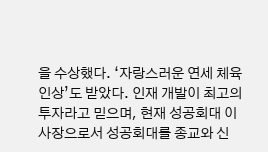을 수상했다. ‘자랑스러운 연세 체육인상’도 받았다. 인재 개발이 최고의 투자라고 믿으며, 현재 성공회대 이사장으로서 성공회대를 종교와 신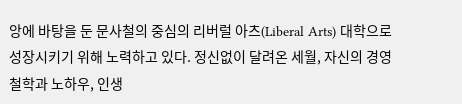앙에 바탕을 둔 문사철의 중심의 리버럴 아츠(Liberal Arts) 대학으로 성장시키기 위해 노력하고 있다. 정신없이 달려온 세월, 자신의 경영 철학과 노하우, 인생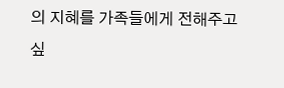의 지혜를 가족들에게 전해주고 싶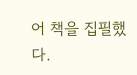어 책을 집필했다.